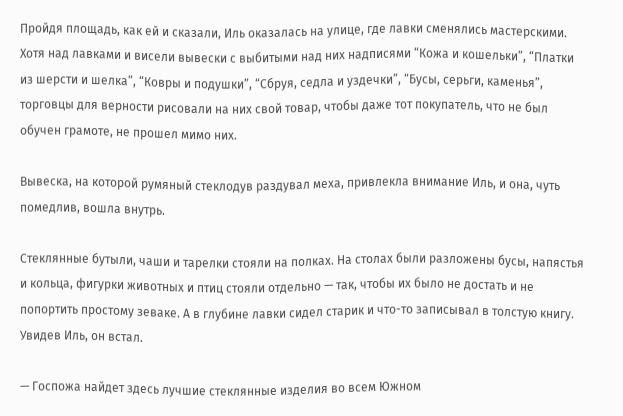Пройдя площадь, как ей и сказали, Иль оказалась на улице, где лавки сменялись мастерскими. Хотя над лавками и висели вывески с выбитыми над них надписями “Кожа и кошельки”, “Платки из шерсти и шелка”, “Ковры и подушки”, “Сбруя, седла и уздечки”, “Бусы, серьги, каменья”, торговцы для верности рисовали на них свой товар, чтобы даже тот покупатель, что не был обучен грамоте, не прошел мимо них.

Вывеска, на которой румяный стеклодув раздувал меха, привлекла внимание Иль, и она, чуть помедлив, вошла внутрь.

Стеклянные бутыли, чаши и тарелки стояли на полках. На столах были разложены бусы, напястья и кольца, фигурки животных и птиц стояли отдельно — так, чтобы их было не достать и не попортить простому зеваке. А в глубине лавки сидел старик и что-то записывал в толстую книгу. Увидев Иль, он встал.

— Госпожа найдет здесь лучшие стеклянные изделия во всем Южном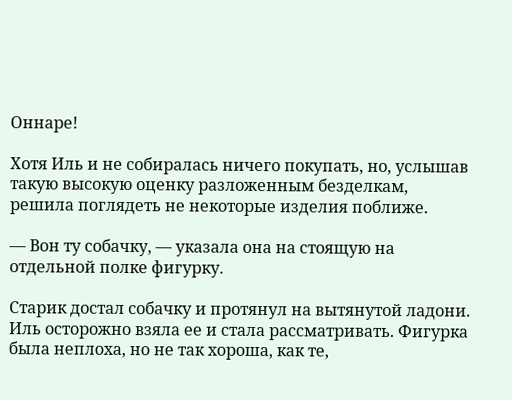Оннаре!

Хотя Иль и не собиралась ничего покупать, но, услышав такую высокую оценку разложенным безделкам, решила поглядеть не некоторые изделия поближе.

— Вон ту собачку, — указала она на стоящую на отдельной полке фигурку.

Старик достал собачку и протянул на вытянутой ладони. Иль осторожно взяла ее и стала рассматривать. Фигурка была неплоха, но не так хороша, как те,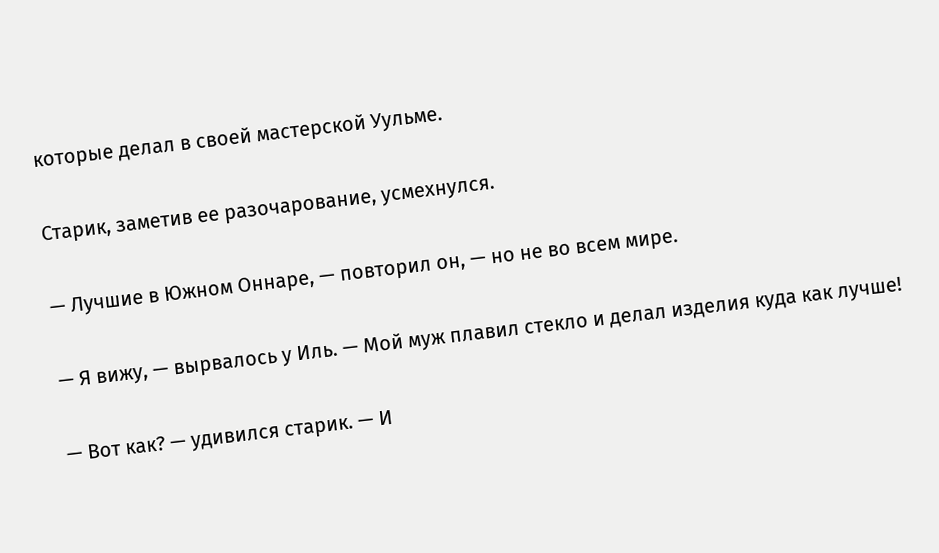которые делал в своей мастерской Уульме.

Старик, заметив ее разочарование, усмехнулся.

— Лучшие в Южном Оннаре, — повторил он, — но не во всем мире.

— Я вижу, — вырвалось у Иль. — Мой муж плавил стекло и делал изделия куда как лучше!

— Вот как? — удивился старик. — И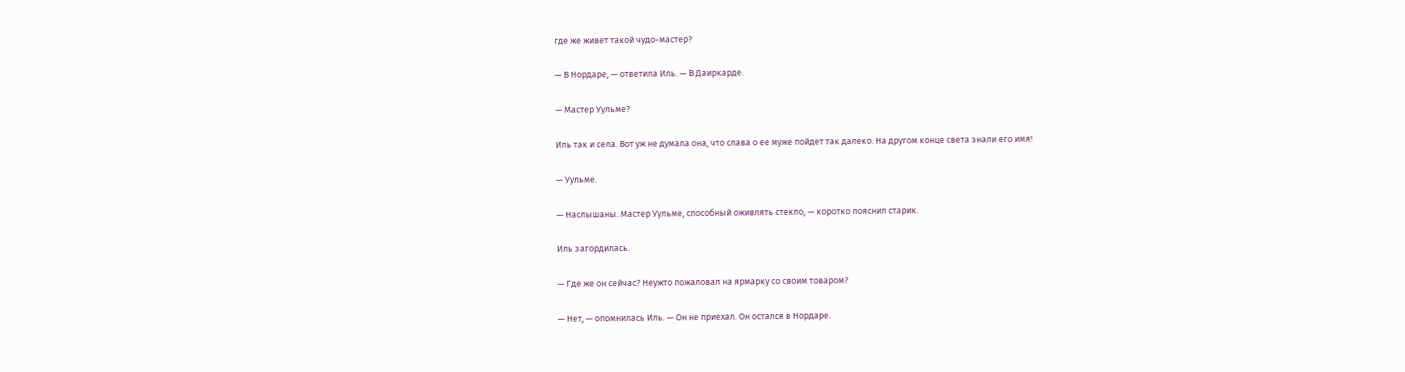где же живет такой чудо-мастер?

— В Нордаре, — ответила Иль. — В Даиркарде.

— Мастер Уульме?

Иль так и села. Вот уж не думала она, что слава о ее муже пойдет так далеко. На другом конце света знали его имя!

— Уульме.

— Наслышаны. Мастер Уульме, способный оживлять стекло, — коротко пояснил старик.

Иль загордилась.

— Где же он сейчас? Неужто пожаловал на ярмарку со своим товаром?

— Нет, — опомнилась Иль. — Он не приехал. Он остался в Нордаре.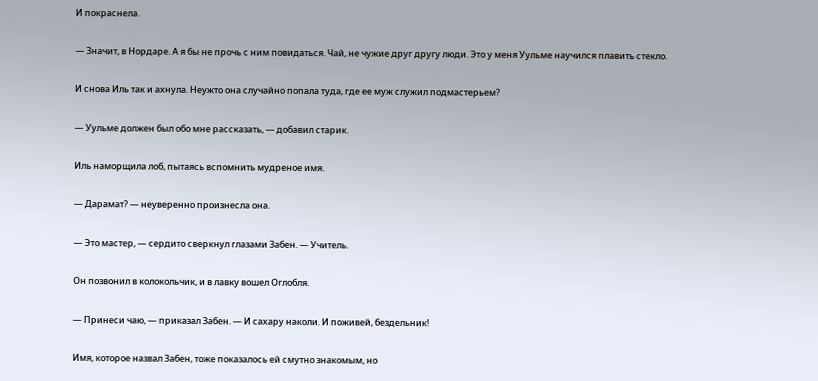И покраснела.

— Значит, в Нордаре. А я бы не прочь с ним повидаться. Чай, не чужие друг другу люди. Это у меня Уульме научился плавить стекло.

И снова Иль так и ахнула. Неужто она случайно попала туда, где ее муж служил подмастерьем?

— Уульме должен был обо мне рассказать, — добавил старик.

Иль наморщила лоб, пытаясь вспомнить мудреное имя.

— Дарамат? — неуверенно произнесла она.

— Это мастер, — сердито сверкнул глазами Забен. — Учитель.

Он позвонил в колокольчик, и в лавку вошел Оглобля.

— Принеси чаю, — приказал Забен. — И сахару наколи. И поживей, бездельник!

Имя, которое назвал Забен, тоже показалось ей смутно знакомым, но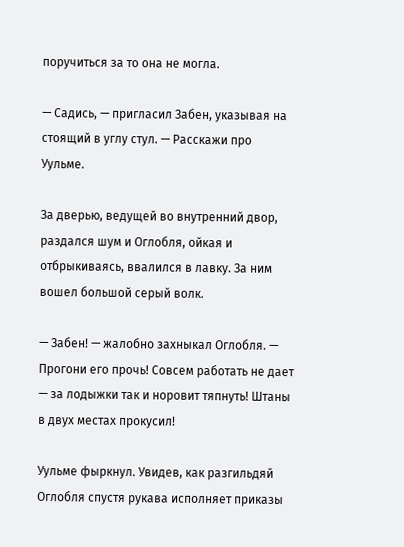поручиться за то она не могла.

— Садись, — пригласил Забен, указывая на стоящий в углу стул. — Расскажи про Уульме.

За дверью, ведущей во внутренний двор, раздался шум и Оглобля, ойкая и отбрыкиваясь, ввалился в лавку. За ним вошел большой серый волк.

— Забен! — жалобно захныкал Оглобля. — Прогони его прочь! Совсем работать не дает — за лодыжки так и норовит тяпнуть! Штаны в двух местах прокусил!

Уульме фыркнул. Увидев, как разгильдяй Оглобля спустя рукава исполняет приказы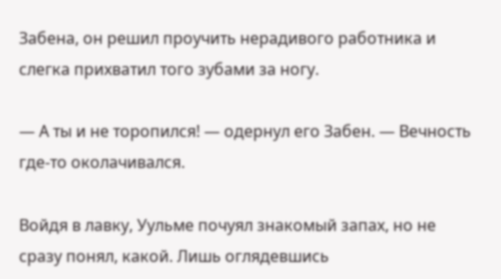Забена, он решил проучить нерадивого работника и слегка прихватил того зубами за ногу.

— А ты и не торопился! — одернул его Забен. — Вечность где-то околачивался.

Войдя в лавку, Уульме почуял знакомый запах, но не сразу понял, какой. Лишь оглядевшись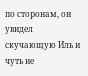по сторонам, он увидел скучающую Иль и чуть не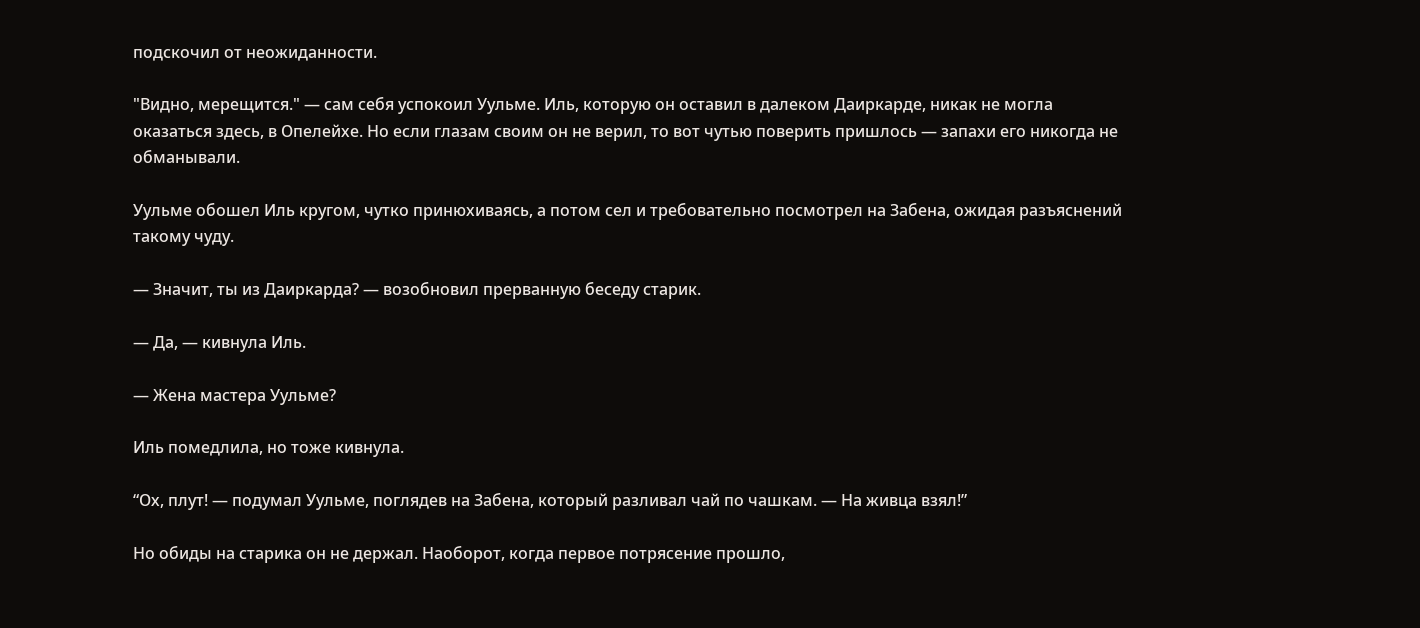подскочил от неожиданности.

"Видно, мерещится." — сам себя успокоил Уульме. Иль, которую он оставил в далеком Даиркарде, никак не могла оказаться здесь, в Опелейхе. Но если глазам своим он не верил, то вот чутью поверить пришлось — запахи его никогда не обманывали.

Уульме обошел Иль кругом, чутко принюхиваясь, а потом сел и требовательно посмотрел на Забена, ожидая разъяснений такому чуду.

— Значит, ты из Даиркарда? — возобновил прерванную беседу старик.

— Да, — кивнула Иль.

— Жена мастера Уульме?

Иль помедлила, но тоже кивнула.

“Ох, плут! — подумал Уульме, поглядев на Забена, который разливал чай по чашкам. — На живца взял!”

Но обиды на старика он не держал. Наоборот, когда первое потрясение прошло,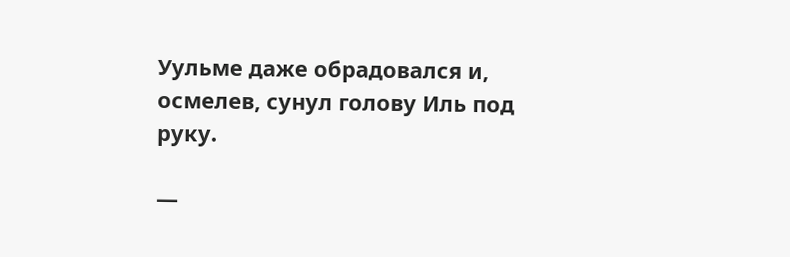Уульме даже обрадовался и, осмелев, сунул голову Иль под руку.

—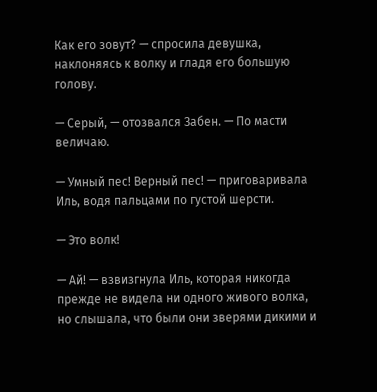Как его зовут? — спросила девушка, наклоняясь к волку и гладя его большую голову.

— Серый, — отозвался Забен. — По масти величаю.

— Умный пес! Верный пес! — приговаривала Иль, водя пальцами по густой шерсти.

— Это волк!

— Ай! — взвизгнула Иль, которая никогда прежде не видела ни одного живого волка, но слышала, что были они зверями дикими и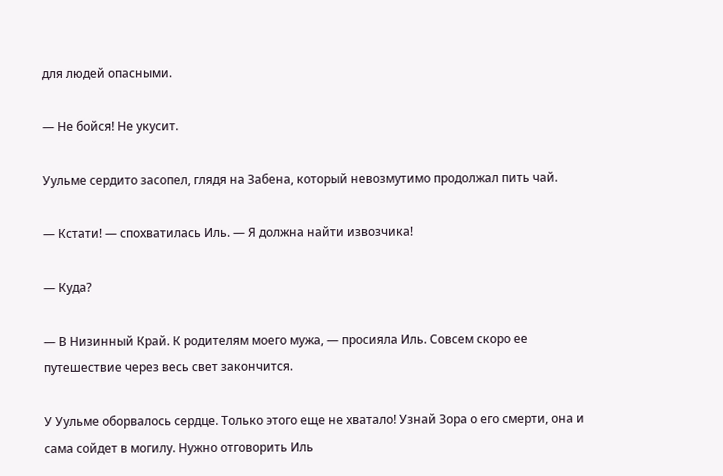для людей опасными.

— Не бойся! Не укусит.

Уульме сердито засопел, глядя на Забена, который невозмутимо продолжал пить чай.

— Кстати! — спохватилась Иль. — Я должна найти извозчика!

— Куда?

— В Низинный Край. К родителям моего мужа, — просияла Иль. Совсем скоро ее путешествие через весь свет закончится.

У Уульме оборвалось сердце. Только этого еще не хватало! Узнай Зора о его смерти, она и сама сойдет в могилу. Нужно отговорить Иль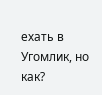ехать в Угомлик, но как?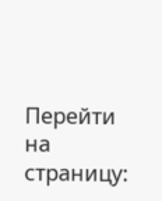Перейти на страницу: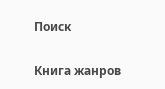Поиск

Книга жанров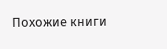Похожие книги